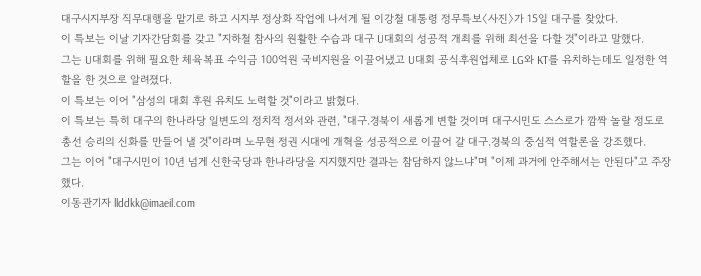대구시지부장 직무대행을 맡기로 하고 시지부 정상화 작업에 나서게 될 이강철 대통령 정무특보〈사진〉가 15일 대구를 찾았다.
이 특보는 이날 기자간담회를 갖고 "지하철 참사의 원활한 수습과 대구 U대회의 성공적 개최를 위해 최선을 다할 것"이라고 말했다.
그는 U대회를 위해 필요한 체육복표 수익금 100억원 국비지원을 이끌어냈고 U대회 공식후원업체로 LG와 KT를 유치하는데도 일정한 역할을 한 것으로 알려졌다.
이 특보는 이어 "삼성의 대회 후원 유치도 노력할 것"이라고 밝혔다.
이 특보는 특히 대구의 한나라당 일변도의 정치적 정서와 관련, "대구.경북이 새롭게 변할 것이며 대구시민도 스스로가 깜짝 놀랄 정도로 총선 승리의 신화를 만들어 낼 것"이라며 노무현 정권 시대에 개혁을 성공적으로 이끌어 갈 대구.경북의 중심적 역할론을 강조했다.
그는 이어 "대구시민이 10년 넘게 신한국당과 한나라당을 지지했지만 결과는 참담하지 않느냐"며 "이제 과거에 안주해서는 안된다"고 주장했다.
이동관기자 llddkk@imaeil.com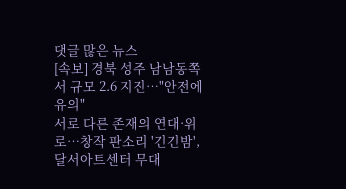댓글 많은 뉴스
[속보] 경북 성주 남남동쪽서 규모 2.6 지진…"안전에 유의"
서로 다른 존재의 연대·위로…창작 판소리 '긴긴밤', 달서아트센터 무대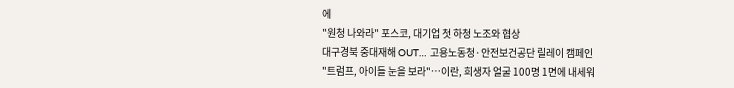에
"원청 나와라" 포스코, 대기업 첫 하청 노조와 협상
대구경북 중대재해 OUT… 고용노동청·안전보건공단 릴레이 캠페인
"트럼프, 아이들 눈을 보라"…이란, 희생자 얼굴 100명 1면에 내세워